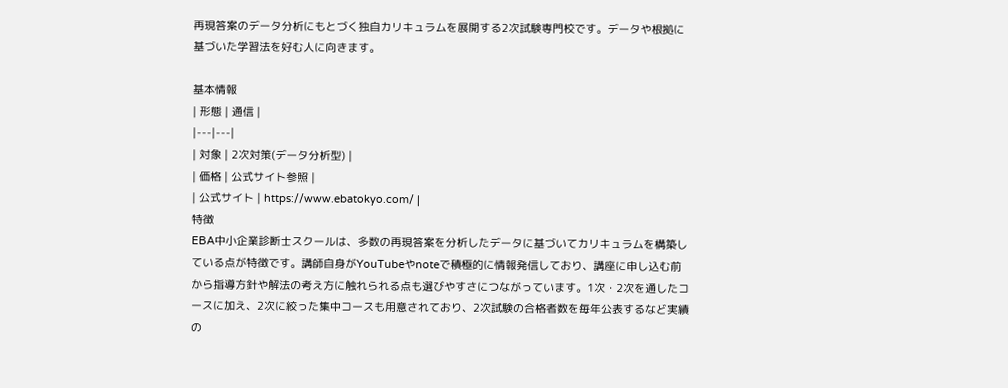再現答案のデータ分析にもとづく独自カリキュラムを展開する2次試験専門校です。データや根拠に基づいた学習法を好む人に向きます。

基本情報
| 形態 | 通信 |
|---|---|
| 対象 | 2次対策(データ分析型) |
| 価格 | 公式サイト参照 |
| 公式サイト | https://www.ebatokyo.com/ |
特徴
EBA中小企業診断士スクールは、多数の再現答案を分析したデータに基づいてカリキュラムを構築している点が特徴です。講師自身がYouTubeやnoteで積極的に情報発信しており、講座に申し込む前から指導方針や解法の考え方に触れられる点も選びやすさにつながっています。1次・2次を通したコースに加え、2次に絞った集中コースも用意されており、2次試験の合格者数を毎年公表するなど実績の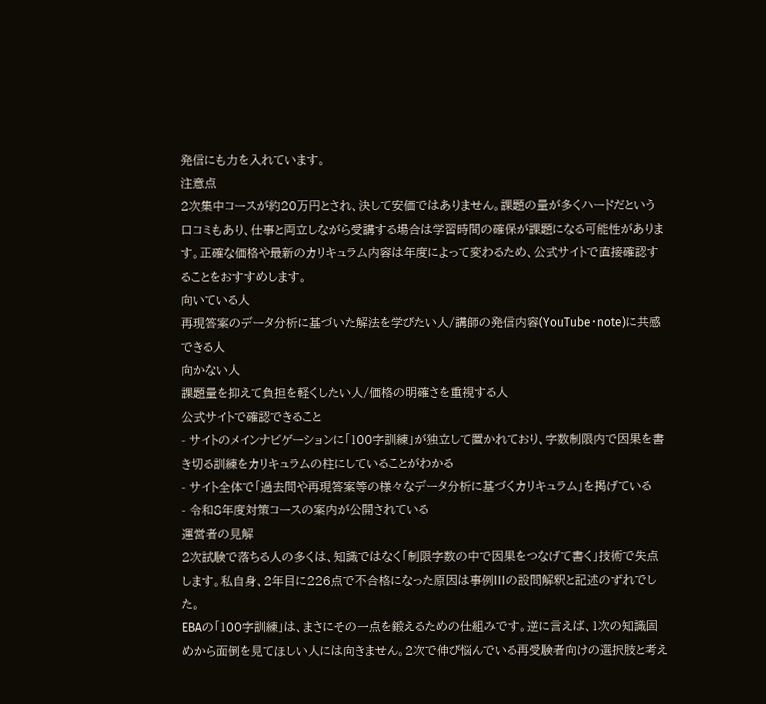発信にも力を入れています。
注意点
2次集中コースが約20万円とされ、決して安価ではありません。課題の量が多くハードだという口コミもあり、仕事と両立しながら受講する場合は学習時間の確保が課題になる可能性があります。正確な価格や最新のカリキュラム内容は年度によって変わるため、公式サイトで直接確認することをおすすめします。
向いている人
再現答案のデータ分析に基づいた解法を学びたい人/講師の発信内容(YouTube・note)に共感できる人
向かない人
課題量を抑えて負担を軽くしたい人/価格の明確さを重視する人
公式サイトで確認できること
- サイトのメインナビゲーションに「100字訓練」が独立して置かれており、字数制限内で因果を書き切る訓練をカリキュラムの柱にしていることがわかる
- サイト全体で「過去問や再現答案等の様々なデータ分析に基づくカリキュラム」を掲げている
- 令和8年度対策コースの案内が公開されている
運営者の見解
2次試験で落ちる人の多くは、知識ではなく「制限字数の中で因果をつなげて書く」技術で失点します。私自身、2年目に226点で不合格になった原因は事例IIIの設問解釈と記述のずれでした。
EBAの「100字訓練」は、まさにその一点を鍛えるための仕組みです。逆に言えば、1次の知識固めから面倒を見てほしい人には向きません。2次で伸び悩んでいる再受験者向けの選択肢と考え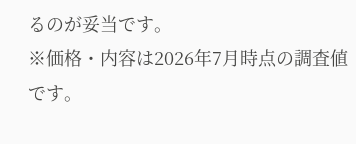るのが妥当です。
※価格・内容は2026年7月時点の調査値です。